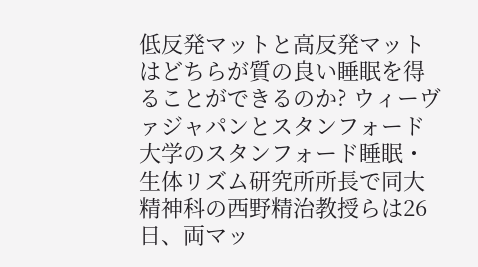低反発マットと高反発マットはどちらが質の良い睡眠を得ることができるのか? ウィーヴァジャパンとスタンフォード大学のスタンフォード睡眠・生体リズム研究所所長で同大精神科の西野精治教授らは26日、両マッ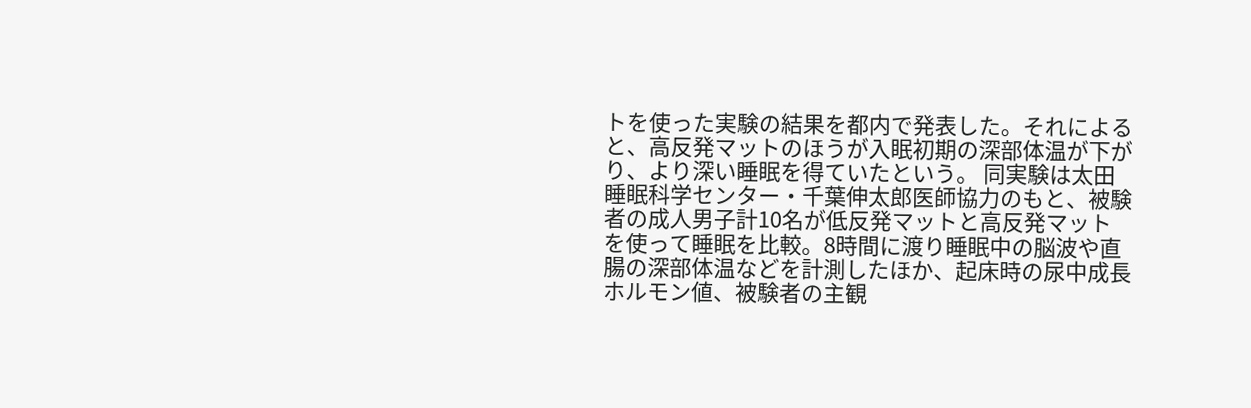トを使った実験の結果を都内で発表した。それによると、高反発マットのほうが入眠初期の深部体温が下がり、より深い睡眠を得ていたという。 同実験は太田睡眠科学センター・千葉伸太郎医師協力のもと、被験者の成人男子計10名が低反発マットと高反発マットを使って睡眠を比較。8時間に渡り睡眠中の脳波や直腸の深部体温などを計測したほか、起床時の尿中成長ホルモン値、被験者の主観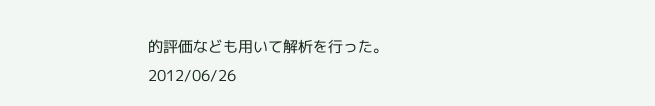的評価なども用いて解析を行った。
2012/06/26